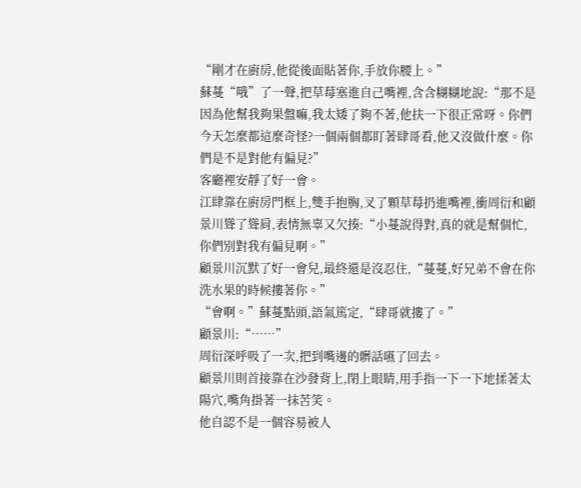“剛才在廚房,他從後面貼著你,手放你腰上。”
蘇蔓“哦”了一聲,把草莓塞進自己嘴裡,含含糊糊地說:“那不是因為他幫我夠果盤嘛,我太矮了夠不著,他扶一下很正常呀。你們今天怎麼都這麼奇怪?一個兩個都盯著肆哥看,他又沒做什麼。你們是不是對他有偏見?”
客廳裡安靜了好一會。
江肆靠在廚房門框上,雙手抱胸,叉了顆草莓扔進嘴裡,衝周衍和顧景川聳了聳肩,表情無辜又欠揍:“小蔓說得對,真的就是幫個忙,你們別對我有偏見啊。”
顧景川沉默了好一會兒,最終還是沒忍住,“蔓蔓,好兄弟不會在你洗水果的時候摟著你。”
“會啊。”蘇蔓點頭,語氣篤定,“肆哥就摟了。”
顧景川:“……”
周衍深呼吸了一次,把到嘴邊的髒話嚥了回去。
顧景川則首接靠在沙發背上,閉上眼睛,用手指一下一下地揉著太陽穴,嘴角掛著一抹苦笑。
他自認不是一個容易被人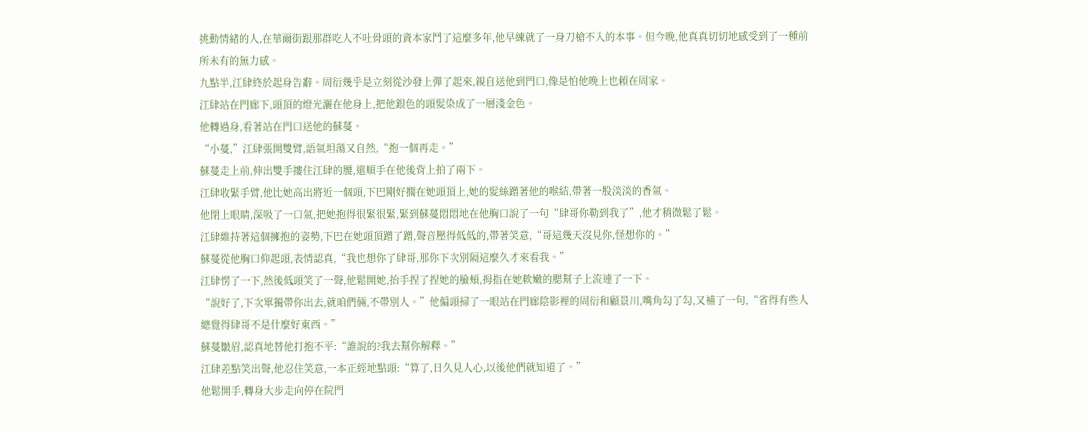挑動情緒的人,在華爾街跟那群吃人不吐骨頭的資本家鬥了這麼多年,他早練就了一身刀槍不入的本事。但今晚,他真真切切地感受到了一種前所未有的無力感。
九點半,江肆終於起身告辭。周衍幾乎是立刻從沙發上彈了起來,親自送他到門口,像是怕他晚上也賴在周家。
江肆站在門廊下,頭頂的燈光灑在他身上,把他銀色的頭髮染成了一層淺金色。
他轉過身,看著站在門口送他的蘇蔓。
“小蔓,”江肆張開雙臂,語氣坦蕩又自然,“抱一個再走。”
蘇蔓走上前,伸出雙手摟住江肆的腰,還順手在他後背上拍了兩下。
江肆收緊手臂,他比她高出將近一個頭,下巴剛好擱在她頭頂上,她的髮絲蹭著他的喉結,帶著一股淡淡的香氣。
他閉上眼睛,深吸了一口氣,把她抱得很緊很緊,緊到蘇蔓悶悶地在他胸口說了一句“肆哥你勒到我了”,他才稍微鬆了鬆。
江肆維持著這個擁抱的姿勢,下巴在她頭頂蹭了蹭,聲音壓得低低的,帶著笑意,“哥這幾天沒見你,怪想你的。”
蘇蔓從他胸口仰起頭,表情認真,“我也想你了肆哥,那你下次別隔這麼久才來看我。”
江肆愣了一下,然後低頭笑了一聲,他鬆開她,抬手捏了捏她的臉頰,拇指在她軟嫩的腮幫子上流連了一下。
“說好了,下次單獨帶你出去,就咱們倆,不帶別人。”他偏頭掃了一眼站在門廊陰影裡的周衍和顧景川,嘴角勾了勾,又補了一句,“省得有些人總覺得肆哥不是什麼好東西。”
蘇蔓皺眉,認真地替他打抱不平:“誰說的?我去幫你解釋。”
江肆差點笑出聲,他忍住笑意,一本正經地點頭:“算了,日久見人心,以後他們就知道了。”
他鬆開手,轉身大步走向停在院門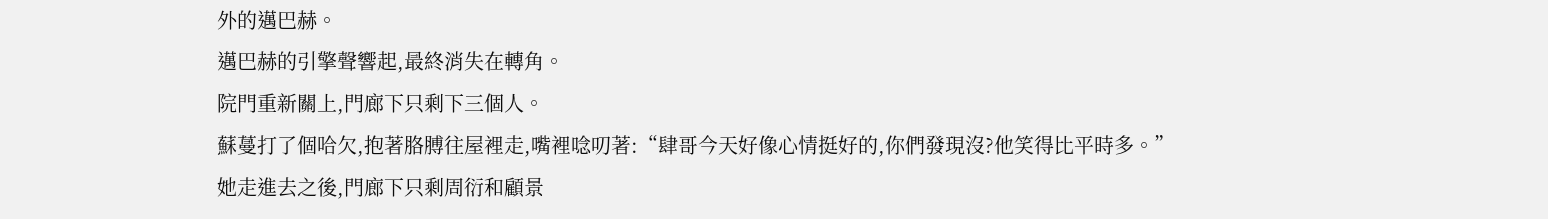外的邁巴赫。
邁巴赫的引擎聲響起,最終消失在轉角。
院門重新關上,門廊下只剩下三個人。
蘇蔓打了個哈欠,抱著胳膊往屋裡走,嘴裡唸叨著:“肆哥今天好像心情挺好的,你們發現沒?他笑得比平時多。”
她走進去之後,門廊下只剩周衍和顧景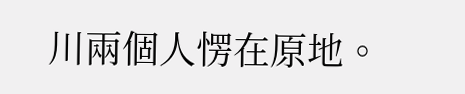川兩個人愣在原地。